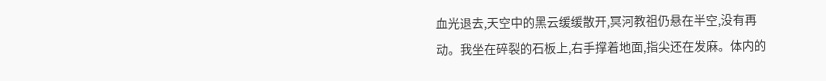血光退去,天空中的黑云缓缓散开,冥河教祖仍悬在半空,没有再动。我坐在碎裂的石板上,右手撑着地面,指尖还在发麻。体内的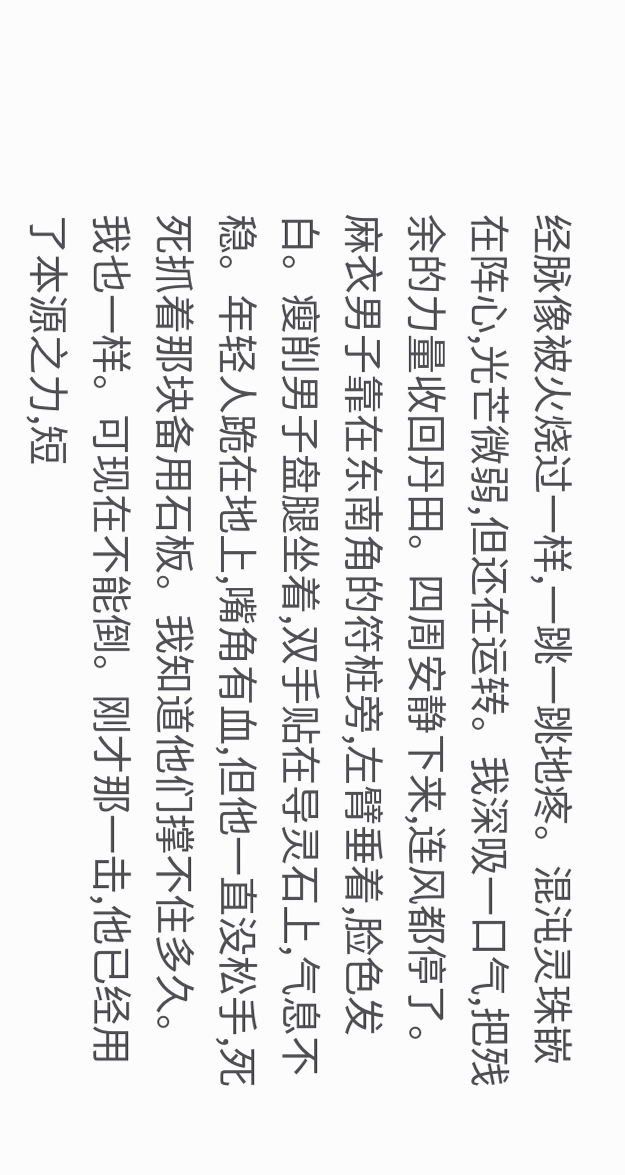经脉像被火烧过一样,一跳一跳地疼。混沌灵珠嵌在阵心,光芒微弱,但还在运转。我深吸一口气,把残余的力量收回丹田。四周安静下来,连风都停了。麻衣男子靠在东南角的符桩旁,左臂垂着,脸色发白。瘦削男子盘腿坐着,双手贴在导灵石上,气息不稳。年轻人跪在地上,嘴角有血,但他一直没松手,死死抓着那块备用石板。我知道他们撑不住多久。我也一样。可现在不能倒。刚才那一击,他已经用了本源之力,短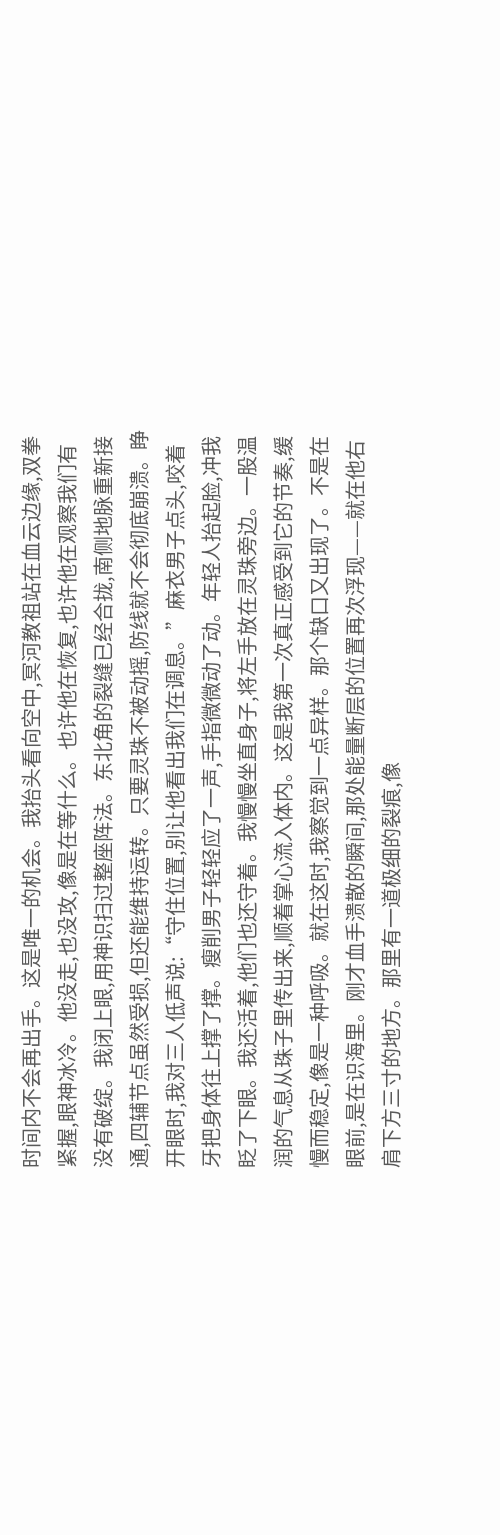时间内不会再出手。这是唯一的机会。我抬头看向空中,冥河教祖站在血云边缘,双拳紧握,眼神冰冷。他没走,也没攻,像是在等什么。也许他在恢复,也许他在观察我们有没有破绽。我闭上眼,用神识扫过整座阵法。东北角的裂缝已经合拢,南侧地脉重新接通,四辅节点虽然受损,但还能维持运转。只要灵珠不被动摇,防线就不会彻底崩溃。睁开眼时,我对三人低声说:“守住位置,别让他看出我们在调息。”麻衣男子点头,咬着牙把身体往上撑了撑。瘦削男子轻轻应了一声,手指微微动了动。年轻人抬起脸,冲我眨了下眼。我还活着,他们也还守着。我慢慢坐直身子,将左手放在灵珠旁边。一股温润的气息从珠子里传出来,顺着掌心流入体内。这是我第一次真正感受到它的节奏,缓慢而稳定,像是一种呼吸。就在这时,我察觉到一点异样。那个缺口又出现了。不是在眼前,是在识海里。刚才血手溃散的瞬间,那处能量断层的位置再次浮现——就在他右肩下方三寸的地方。那里有一道极细的裂痕,像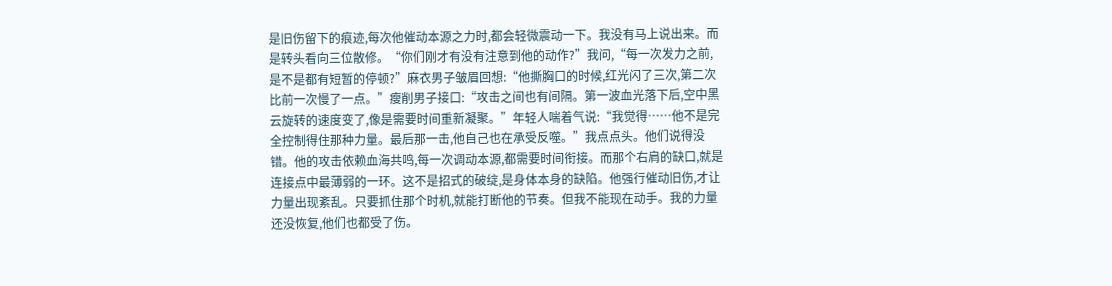是旧伤留下的痕迹,每次他催动本源之力时,都会轻微震动一下。我没有马上说出来。而是转头看向三位散修。“你们刚才有没有注意到他的动作?”我问,“每一次发力之前,是不是都有短暂的停顿?”麻衣男子皱眉回想:“他撕胸口的时候,红光闪了三次,第二次比前一次慢了一点。”瘦削男子接口:“攻击之间也有间隔。第一波血光落下后,空中黑云旋转的速度变了,像是需要时间重新凝聚。”年轻人喘着气说:“我觉得……他不是完全控制得住那种力量。最后那一击,他自己也在承受反噬。”我点点头。他们说得没错。他的攻击依赖血海共鸣,每一次调动本源,都需要时间衔接。而那个右肩的缺口,就是连接点中最薄弱的一环。这不是招式的破绽,是身体本身的缺陷。他强行催动旧伤,才让力量出现紊乱。只要抓住那个时机,就能打断他的节奏。但我不能现在动手。我的力量还没恢复,他们也都受了伤。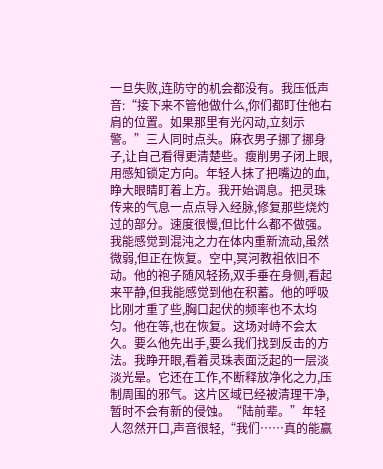一旦失败,连防守的机会都没有。我压低声音:“接下来不管他做什么,你们都盯住他右肩的位置。如果那里有光闪动,立刻示警。”三人同时点头。麻衣男子挪了挪身子,让自己看得更清楚些。瘦削男子闭上眼,用感知锁定方向。年轻人抹了把嘴边的血,睁大眼睛盯着上方。我开始调息。把灵珠传来的气息一点点导入经脉,修复那些烧灼过的部分。速度很慢,但比什么都不做强。我能感觉到混沌之力在体内重新流动,虽然微弱,但正在恢复。空中,冥河教祖依旧不动。他的袍子随风轻扬,双手垂在身侧,看起来平静,但我能感觉到他在积蓄。他的呼吸比刚才重了些,胸口起伏的频率也不太均匀。他在等,也在恢复。这场对峙不会太久。要么他先出手,要么我们找到反击的方法。我睁开眼,看着灵珠表面泛起的一层淡淡光晕。它还在工作,不断释放净化之力,压制周围的邪气。这片区域已经被清理干净,暂时不会有新的侵蚀。“陆前辈。”年轻人忽然开口,声音很轻,“我们……真的能赢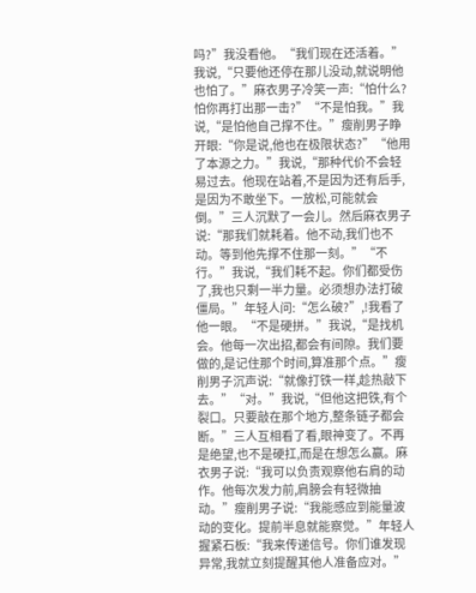吗?”我没看他。“我们现在还活着。”我说,“只要他还停在那儿没动,就说明他也怕了。”麻衣男子冷笑一声:“怕什么?怕你再打出那一击?”“不是怕我。”我说,“是怕他自己撑不住。”瘦削男子睁开眼:“你是说,他也在极限状态?”“他用了本源之力。”我说,“那种代价不会轻易过去。他现在站着,不是因为还有后手,是因为不敢坐下。一放松,可能就会倒。”三人沉默了一会儿。然后麻衣男子说:“那我们就耗着。他不动,我们也不动。等到他先撑不住那一刻。”“不行。”我说,“我们耗不起。你们都受伤了,我也只剩一半力量。必须想办法打破僵局。”年轻人问:“怎么破?”,!我看了他一眼。“不是硬拼。”我说,“是找机会。他每一次出招,都会有间隙。我们要做的,是记住那个时间,算准那个点。”瘦削男子沉声说:“就像打铁一样,趁热敲下去。”“对。”我说,“但他这把铁,有个裂口。只要敲在那个地方,整条链子都会断。”三人互相看了看,眼神变了。不再是绝望,也不是硬扛,而是在想怎么赢。麻衣男子说:“我可以负责观察他右肩的动作。他每次发力前,肩膀会有轻微抽动。”瘦削男子说:“我能感应到能量波动的变化。提前半息就能察觉。”年轻人握紧石板:“我来传递信号。你们谁发现异常,我就立刻提醒其他人准备应对。”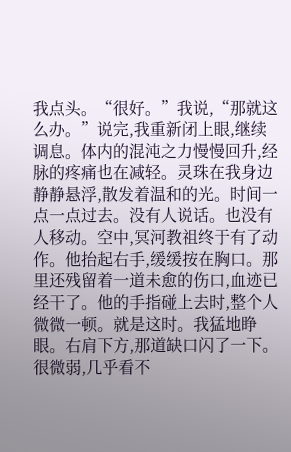我点头。“很好。”我说,“那就这么办。”说完,我重新闭上眼,继续调息。体内的混沌之力慢慢回升,经脉的疼痛也在减轻。灵珠在我身边静静悬浮,散发着温和的光。时间一点一点过去。没有人说话。也没有人移动。空中,冥河教祖终于有了动作。他抬起右手,缓缓按在胸口。那里还残留着一道未愈的伤口,血迹已经干了。他的手指碰上去时,整个人微微一顿。就是这时。我猛地睁眼。右肩下方,那道缺口闪了一下。很微弱,几乎看不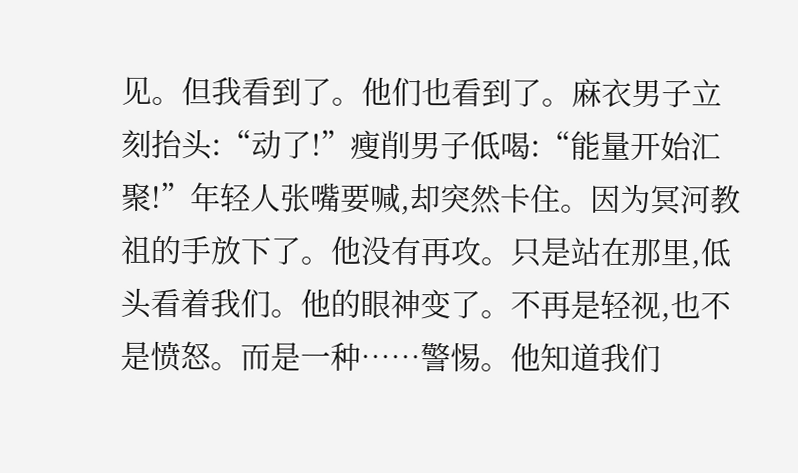见。但我看到了。他们也看到了。麻衣男子立刻抬头:“动了!”瘦削男子低喝:“能量开始汇聚!”年轻人张嘴要喊,却突然卡住。因为冥河教祖的手放下了。他没有再攻。只是站在那里,低头看着我们。他的眼神变了。不再是轻视,也不是愤怒。而是一种……警惕。他知道我们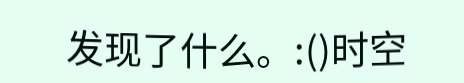发现了什么。:()时空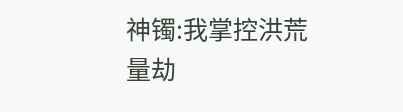神镯:我掌控洪荒量劫